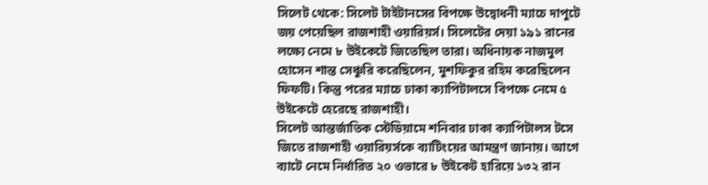সিলেট থেকে: সিলেট টাইটানসের বিপক্ষে উদ্বোধনী ম্যাচে দাপুটে জয় পেয়েছিল রাজশাহী ওয়ারিয়র্স। সিলেটের দেয়া ১৯১ রানের লক্ষ্যে নেমে ৮ উইকেটে জিতেছিল তারা। অধিনায়ক নাজমুল হোসেন শান্ত সেঞ্চুরি করেছিলেন, মুশফিকুর রহিম করেছিলেন ফিফটি। কিন্তু পরের ম্যাচে ঢাকা ক্যাপিটালসে বিপক্ষে নেমে ৫ উইকেটে হেরেছে রাজশাহী।
সিলেট আন্তর্জাতিক স্টেডিয়ামে শনিবার ঢাকা ক্যাপিটালস টসে জিতে রাজশাহী ওয়ারিয়র্সকে ব্যাটিংয়ের আমন্ত্রণ জানায়। আগে ব্যাটে নেমে নির্ধারিত ২০ ওভারে ৮ উইকেট হারিয়ে ১৩২ রান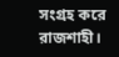সংগ্রহ করে রাজশাহী।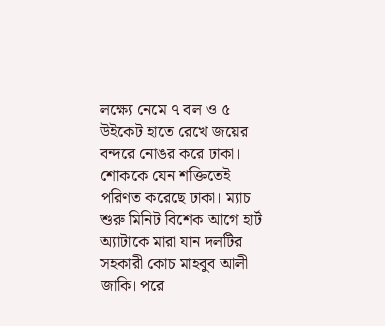লক্ষ্যে নেমে ৭ বল ও ৫ উইকেট হাতে রেখে জয়ের বন্দরে নোঙর করে ঢাকা।
শোককে যেন শক্তিতেই পরিণত করেছে ঢাকা। ম্যাচ শুরু মিনিট বিশেক আগে হার্ট অ্যাটাকে মারা যান দলটির সহকারী কোচ মাহবুব আলী জাকি। পরে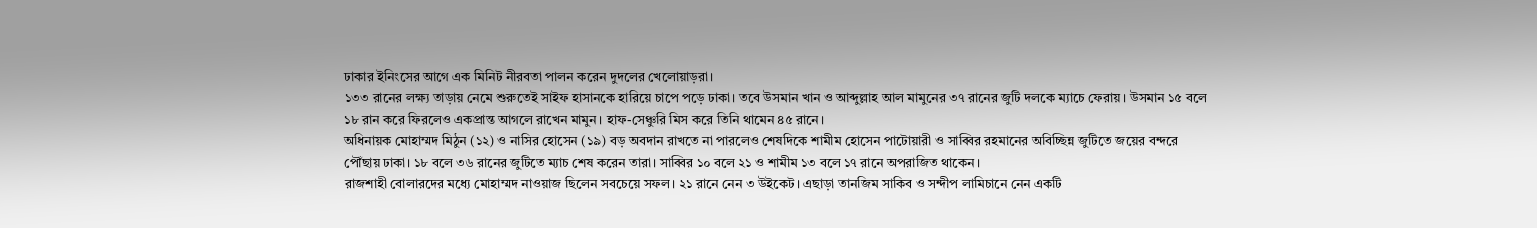ঢাকার ইনিংসের আগে এক মিনিট নীরবতা পালন করেন দুদলের খেলোয়াড়রা।
১৩৩ রানের লক্ষ্য তাড়ায় নেমে শুরুতেই সাইফ হাসানকে হারিয়ে চাপে পড়ে ঢাকা। তবে উসমান খান ও আব্দুল্লাহ আল মামুনের ৩৭ রানের জুটি দলকে ম্যাচে ফেরায়। উসমান ১৫ বলে ১৮ রান করে ফিরলেও একপ্রান্ত আগলে রাখেন মামুন। হাফ-সেঞ্চুরি মিস করে তিনি থামেন ৪৫ রানে।
অধিনায়ক মোহাম্মদ মিঠুন (১২) ও নাসির হোসেন (১৯) বড় অবদান রাখতে না পারলেও শেষদিকে শামীম হোসেন পাটোয়ারী ও সাব্বির রহমানের অবিচ্ছিন্ন জুটিতে জয়ের বন্দরে পৌঁছায় ঢাকা। ১৮ বলে ৩৬ রানের জুটিতে ম্যাচ শেষ করেন তারা। সাব্বির ১০ বলে ২১ ও শামীম ১৩ বলে ১৭ রানে অপরাজিত থাকেন।
রাজশাহী বোলারদের মধ্যে মোহাম্মদ নাওয়াজ ছিলেন সবচেয়ে সফল। ২১ রানে নেন ৩ উইকেট। এছাড়া তানজিম সাকিব ও সন্দীপ লামিচানে নেন একটি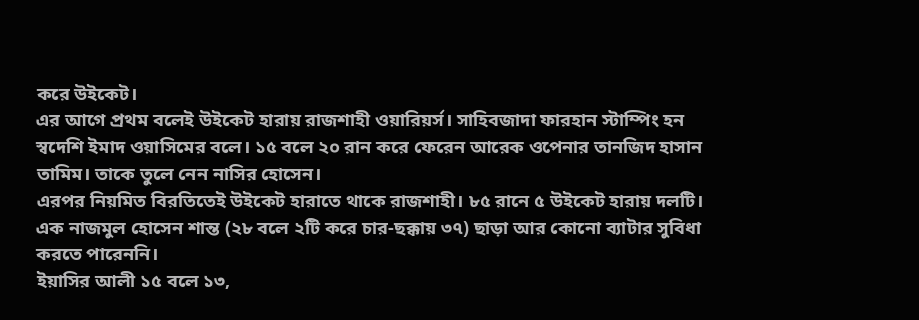করে উইকেট।
এর আগে প্রথম বলেই উইকেট হারায় রাজশাহী ওয়ারিয়র্স। সাহিবজাদা ফারহান স্টাম্পিং হন স্বদেশি ইমাদ ওয়াসিমের বলে। ১৫ বলে ২০ রান করে ফেরেন আরেক ওপেনার তানজিদ হাসান তামিম। তাকে তুলে নেন নাসির হোসেন।
এরপর নিয়মিত বিরতিতেই উইকেট হারাতে থাকে রাজশাহী। ৮৫ রানে ৫ উইকেট হারায় দলটি। এক নাজমুল হোসেন শান্ত (২৮ বলে ২টি করে চার-ছক্কায় ৩৭) ছাড়া আর কোনো ব্যাটার সুবিধা করতে পারেননি।
ইয়াসির আলী ১৫ বলে ১৩,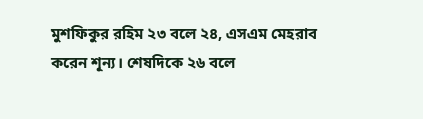মুশফিকুর রহিম ২৩ বলে ২৪, এসএম মেহরাব করেন শূন্য। শেষদিকে ২৬ বলে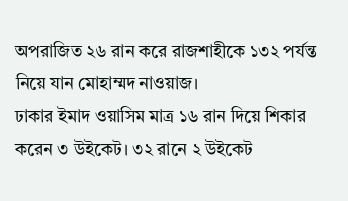অপরাজিত ২৬ রান করে রাজশাহীকে ১৩২ পর্যন্ত নিয়ে যান মোহাম্মদ নাওয়াজ।
ঢাকার ইমাদ ওয়াসিম মাত্র ১৬ রান দিয়ে শিকার করেন ৩ উইকেট। ৩২ রানে ২ উইকেট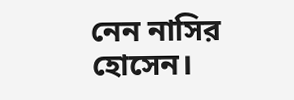নেন নাসির হোসেন।